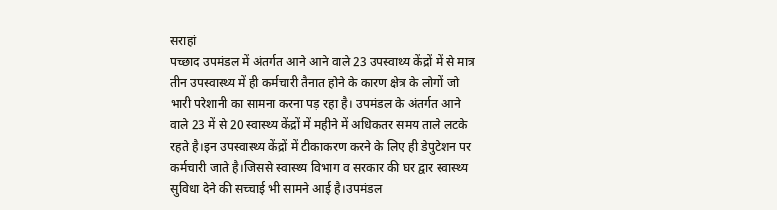सराहां
पच्छाद उपमंडल में अंतर्गत आने आने वाले 23 उपस्वाथ्य केंद्रों में से मात्र तीन उपस्वास्थ्य में ही कर्मचारी तैनात होने के कारण क्षेत्र के लोगों जो भारी परेशानी का सामना करना पड़ रहा है। उपमंडल के अंतर्गत आने वाले 23 में से 20 स्वास्थ्य केंद्रों में महीने में अधिकतर समय ताले लटके रहते है।इन उपस्वास्थ्य केंद्रों में टीकाकरण करने के लिए ही डेपुटेशन पर कर्मचारी जाते है।जिससे स्वास्थ्य विभाग व सरकार की घर द्वार स्वास्थ्य सुविधा देने की सच्चाई भी सामने आई है।उपमंडल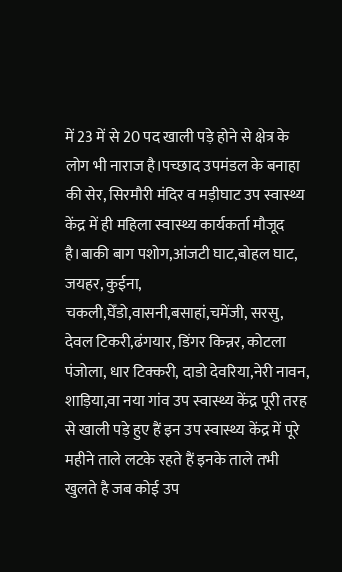में 23 में से 20 पद खाली पड़े होने से क्षेत्र के लोग भी नाराज है।पच्छाद उपमंडल के बनाहा की सेर, सिरमौरी मंदिर व मड़ीघाट उप स्वास्थ्य केंद्र में ही महिला स्वास्थ्य कार्यकर्ता मौजूद है।बाकी बाग पशोग,आंजटी घाट,बोहल घाट, जयहर, कुईना, चकली,घेँडो,वासनी,बसाहां,चमेंजी, सरसु, देवल टिकरी,ढंगयार, डिंगर किन्नर, कोटला पंजोला, धार टिक्करी, दाडो देवरिया,नेरी नावन, शाड़िया,वा नया गांव उप स्वास्थ्य केंद्र पूरी तरह से खाली पड़े हुए हैं इन उप स्वास्थ्य केंद्र में पूरे महीने ताले लटके रहते हैं इनके ताले तभी खुलते है जब कोई उप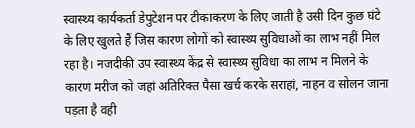स्वास्थ्य कार्यकर्ता डेपुटेशन पर टीकाकरण के लिए जाती है उसी दिन कुछ घंटे के लिए खुलते हैं जिस कारण लोगों को स्वास्थ्य सुविधाओं का लाभ नहीं मिल रहा है। नजदीकी उप स्वास्थ्य केंद्र से स्वास्थ्य सुविधा का लाभ न मिलने के कारण मरीज को जहां अतिरिक्त पैसा खर्च करके सराहां, नाहन व सोलन जाना पड़ता है वही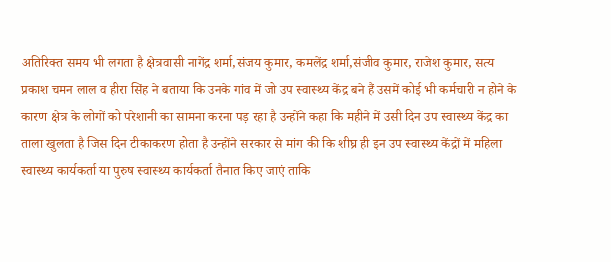अतिरिक्त समय भी लगता है क्षेत्रवासी नागेंद्र शर्मा,संजय कुमार, कमलेंद्र शर्मा,संजीव कुमार, राजेश कुमार, सत्य प्रकाश चमन लाल व हीरा सिंह ने बताया कि उनके गांव में जो उप स्वास्थ्य केंद्र बने हैं उसमें कोई भी कर्मचारी न होने के कारण क्षेत्र के लोगों को परेशानी का सामना करना पड़ रहा है उन्होंने कहा कि महीने में उसी दिन उप स्वास्थ्य केंद्र का ताला खुलता है जिस दिन टीकाकरण होता है उन्होंने सरकार से मांग की कि शीघ्र ही इन उप स्वास्थ्य केंद्रों में महिला स्वास्थ्य कार्यकर्ता या पुरुष स्वास्थ्य कार्यकर्ता तैनात किए जाएं ताकि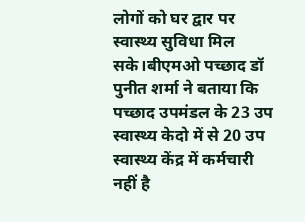लोगों को घर द्वार पर स्वास्थ्य सुविधा मिल सके।बीएमओ पच्छाद डॉ पुनीत शर्मा ने बताया कि पच्छाद उपमंडल के 23 उप स्वास्थ्य केदो में से 20 उप स्वास्थ्य केंद्र में कर्मचारी नहीं है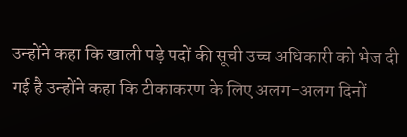उन्होंने कहा कि खाली पड़े पदों की सूची उच्च अधिकारी को भेज दी गई है उन्होंने कहा कि टीकाकरण के लिए अलग-अलग दिनों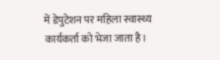में डेपुटेशन पर महिला स्वास्थ्य कार्यकर्ता को भेजा जाता है।